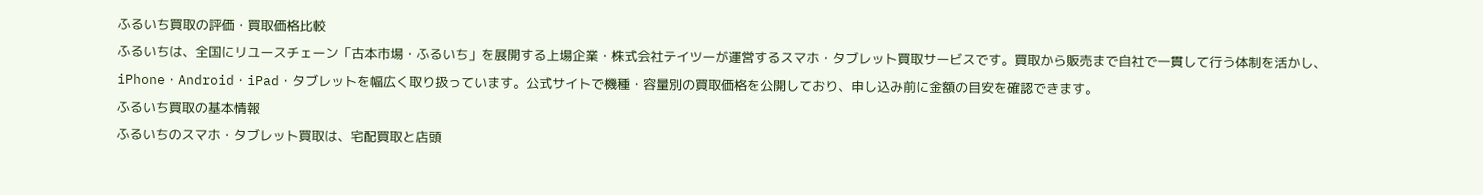ふるいち買取の評価・買取価格比較
ふるいちは、全国にリユースチェーン「古本市場・ふるいち」を展開する上場企業・株式会社テイツーが運営するスマホ・タブレット買取サービスです。買取から販売まで自社で一貫して行う体制を活かし、iPhone・Android・iPad・タブレットを幅広く取り扱っています。公式サイトで機種・容量別の買取価格を公開しており、申し込み前に金額の目安を確認できます。
ふるいち買取の基本情報
ふるいちのスマホ・タブレット買取は、宅配買取と店頭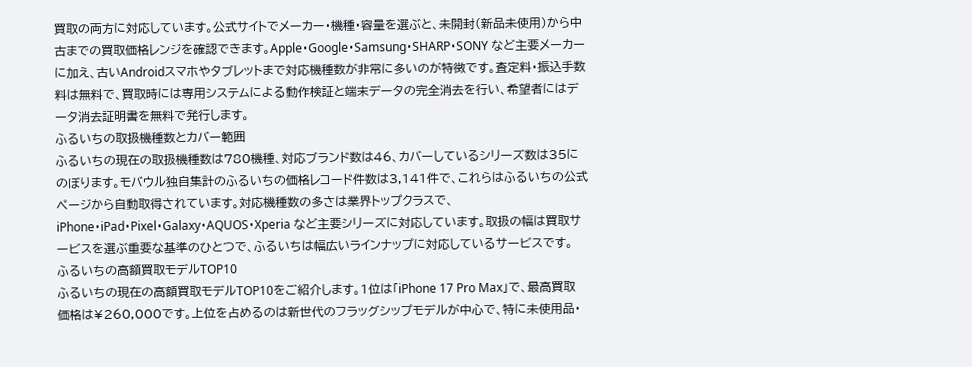買取の両方に対応しています。公式サイトでメーカー・機種・容量を選ぶと、未開封(新品未使用)から中古までの買取価格レンジを確認できます。Apple・Google・Samsung・SHARP・SONY など主要メーカーに加え、古いAndroidスマホやタブレットまで対応機種数が非常に多いのが特徴です。査定料・振込手数料は無料で、買取時には専用システムによる動作検証と端末データの完全消去を行い、希望者にはデータ消去証明書を無料で発行します。
ふるいちの取扱機種数とカバー範囲
ふるいちの現在の取扱機種数は780機種、対応ブランド数は46、カバーしているシリーズ数は35にのぼります。モバウル独自集計のふるいちの価格レコード件数は3,141件で、これらはふるいちの公式ページから自動取得されています。対応機種数の多さは業界トップクラスで、iPhone・iPad・Pixel・Galaxy・AQUOS・Xperia など主要シリーズに対応しています。取扱の幅は買取サービスを選ぶ重要な基準のひとつで、ふるいちは幅広いラインナップに対応しているサービスです。
ふるいちの高額買取モデルTOP10
ふるいちの現在の高額買取モデルTOP10をご紹介します。1位は「iPhone 17 Pro Max」で、最高買取価格は¥260,000です。上位を占めるのは新世代のフラッグシップモデルが中心で、特に未使用品・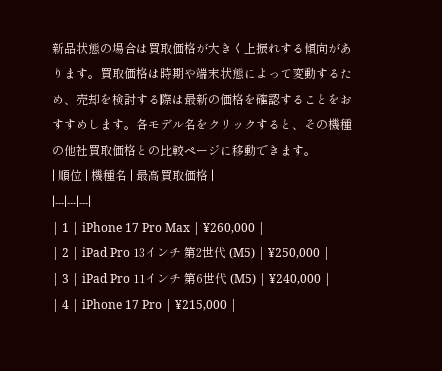新品状態の場合は買取価格が大きく上振れする傾向があります。買取価格は時期や端末状態によって変動するため、売却を検討する際は最新の価格を確認することをおすすめします。各モデル名をクリックすると、その機種の他社買取価格との比較ページに移動できます。
| 順位 | 機種名 | 最高買取価格 |
|---|---|---|
| 1 | iPhone 17 Pro Max | ¥260,000 |
| 2 | iPad Pro 13インチ 第2世代 (M5) | ¥250,000 |
| 3 | iPad Pro 11インチ 第6世代 (M5) | ¥240,000 |
| 4 | iPhone 17 Pro | ¥215,000 |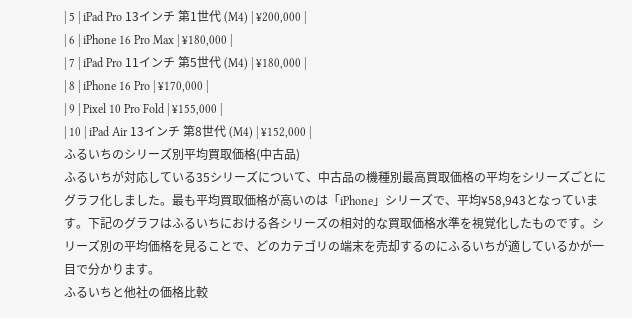| 5 | iPad Pro 13インチ 第1世代 (M4) | ¥200,000 |
| 6 | iPhone 16 Pro Max | ¥180,000 |
| 7 | iPad Pro 11インチ 第5世代 (M4) | ¥180,000 |
| 8 | iPhone 16 Pro | ¥170,000 |
| 9 | Pixel 10 Pro Fold | ¥155,000 |
| 10 | iPad Air 13インチ 第8世代 (M4) | ¥152,000 |
ふるいちのシリーズ別平均買取価格(中古品)
ふるいちが対応している35シリーズについて、中古品の機種別最高買取価格の平均をシリーズごとにグラフ化しました。最も平均買取価格が高いのは「iPhone」シリーズで、平均¥58,943となっています。下記のグラフはふるいちにおける各シリーズの相対的な買取価格水準を視覚化したものです。シリーズ別の平均価格を見ることで、どのカテゴリの端末を売却するのにふるいちが適しているかが一目で分かります。
ふるいちと他社の価格比較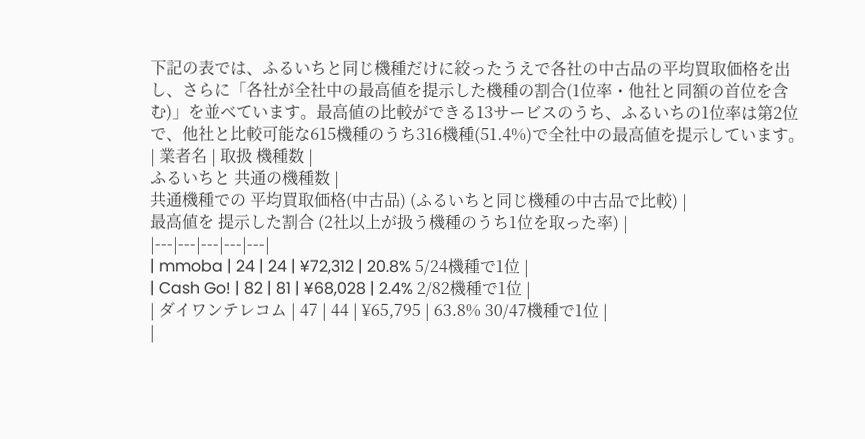下記の表では、ふるいちと同じ機種だけに絞ったうえで各社の中古品の平均買取価格を出し、さらに「各社が全社中の最高値を提示した機種の割合(1位率・他社と同額の首位を含む)」を並べています。最高値の比較ができる13サービスのうち、ふるいちの1位率は第2位で、他社と比較可能な615機種のうち316機種(51.4%)で全社中の最高値を提示しています。
| 業者名 | 取扱 機種数 |
ふるいちと 共通の機種数 |
共通機種での 平均買取価格(中古品) (ふるいちと同じ機種の中古品で比較) |
最高値を 提示した割合 (2社以上が扱う機種のうち1位を取った率) |
|---|---|---|---|---|
| mmoba | 24 | 24 | ¥72,312 | 20.8% 5/24機種で1位 |
| Cash Go! | 82 | 81 | ¥68,028 | 2.4% 2/82機種で1位 |
| ダイワンテレコム | 47 | 44 | ¥65,795 | 63.8% 30/47機種で1位 |
|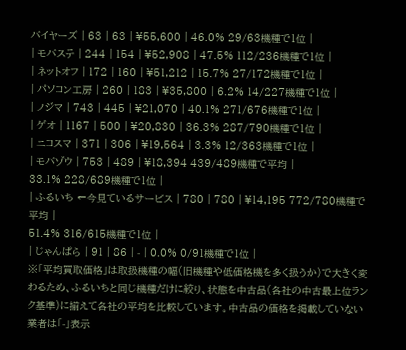バイヤーズ | 63 | 63 | ¥55,600 | 46.0% 29/63機種で1位 |
| モバステ | 244 | 154 | ¥52,908 | 47.5% 112/236機種で1位 |
| ネットオフ | 172 | 160 | ¥51,212 | 15.7% 27/172機種で1位 |
| パソコン工房 | 260 | 183 | ¥35,800 | 6.2% 14/227機種で1位 |
| ノジマ | 743 | 445 | ¥21,070 | 40.1% 271/676機種で1位 |
| ゲオ | 1167 | 500 | ¥20,830 | 36.3% 287/790機種で1位 |
| ニコスマ | 371 | 306 | ¥19,564 | 3.3% 12/363機種で1位 |
| モバゾウ | 753 | 489 | ¥18,394 439/489機種で平均 |
33.1% 228/689機種で1位 |
| ふるいち ←今見ているサービス | 780 | 780 | ¥14,195 772/780機種で平均 |
51.4% 316/615機種で1位 |
| じゃんぱら | 91 | 86 | - | 0.0% 0/91機種で1位 |
※「平均買取価格」は取扱機種の幅(旧機種や低価格機を多く扱うか)で大きく変わるため、ふるいちと同じ機種だけに絞り、状態を中古品(各社の中古最上位ランク基準)に揃えて各社の平均を比較しています。中古品の価格を掲載していない業者は「-」表示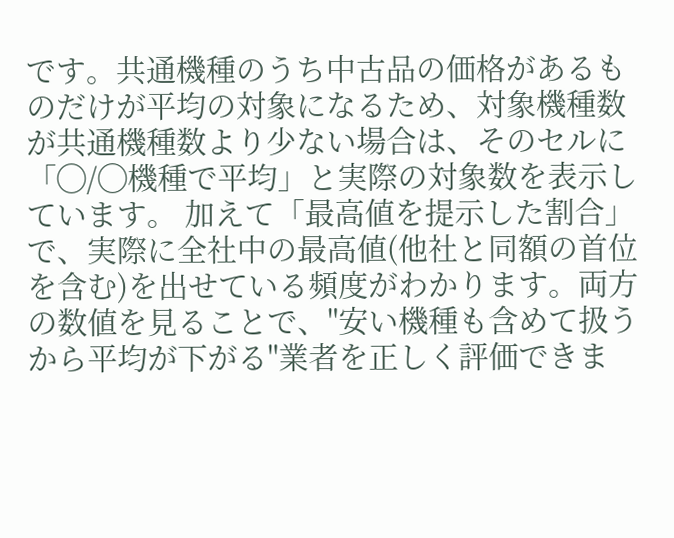です。共通機種のうち中古品の価格があるものだけが平均の対象になるため、対象機種数が共通機種数より少ない場合は、そのセルに「◯/◯機種で平均」と実際の対象数を表示しています。 加えて「最高値を提示した割合」で、実際に全社中の最高値(他社と同額の首位を含む)を出せている頻度がわかります。両方の数値を見ることで、"安い機種も含めて扱うから平均が下がる"業者を正しく評価できま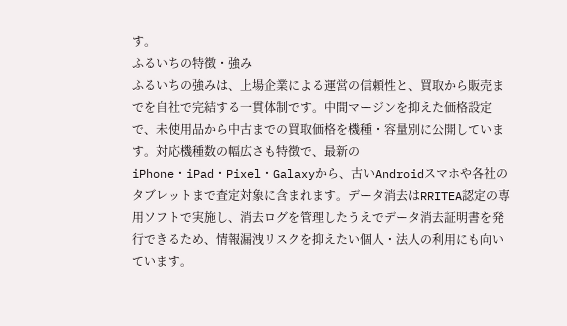す。
ふるいちの特徴・強み
ふるいちの強みは、上場企業による運営の信頼性と、買取から販売までを自社で完結する一貫体制です。中間マージンを抑えた価格設定で、未使用品から中古までの買取価格を機種・容量別に公開しています。対応機種数の幅広さも特徴で、最新のiPhone・iPad・Pixel・Galaxyから、古いAndroidスマホや各社のタブレットまで査定対象に含まれます。データ消去はRRITEA認定の専用ソフトで実施し、消去ログを管理したうえでデータ消去証明書を発行できるため、情報漏洩リスクを抑えたい個人・法人の利用にも向いています。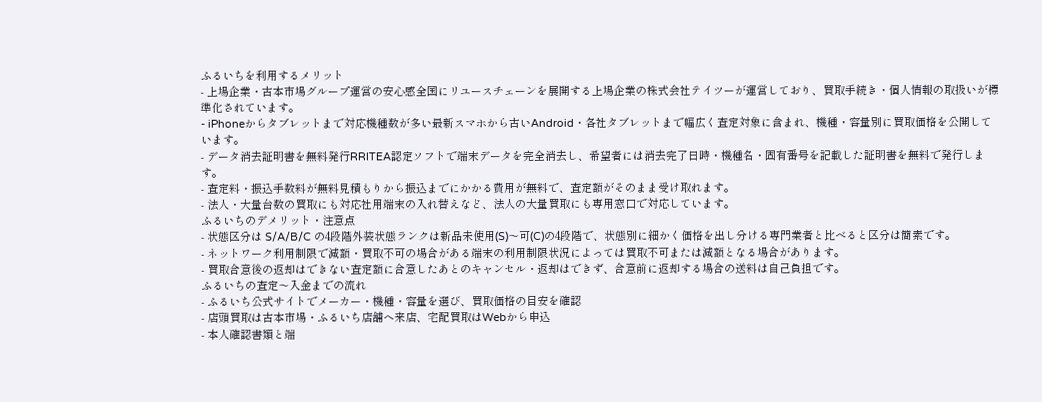ふるいちを利用するメリット
- 上場企業・古本市場グループ運営の安心感全国にリユースチェーンを展開する上場企業の株式会社テイツーが運営しており、買取手続き・個人情報の取扱いが標準化されています。
- iPhoneからタブレットまで対応機種数が多い最新スマホから古いAndroid・各社タブレットまで幅広く査定対象に含まれ、機種・容量別に買取価格を公開しています。
- データ消去証明書を無料発行RRITEA認定ソフトで端末データを完全消去し、希望者には消去完了日時・機種名・固有番号を記載した証明書を無料で発行します。
- 査定料・振込手数料が無料見積もりから振込までにかかる費用が無料で、査定額がそのまま受け取れます。
- 法人・大量台数の買取にも対応社用端末の入れ替えなど、法人の大量買取にも専用窓口で対応しています。
ふるいちのデメリット・注意点
- 状態区分は S/A/B/C の4段階外装状態ランクは新品未使用(S)〜可(C)の4段階で、状態別に細かく価格を出し分ける専門業者と比べると区分は簡素です。
- ネットワーク利用制限で減額・買取不可の場合がある端末の利用制限状況によっては買取不可または減額となる場合があります。
- 買取合意後の返却はできない査定額に合意したあとのキャンセル・返却はできず、合意前に返却する場合の送料は自己負担です。
ふるいちの査定〜入金までの流れ
- ふるいち公式サイトでメーカー・機種・容量を選び、買取価格の目安を確認
- 店頭買取は古本市場・ふるいち店舗へ来店、宅配買取はWebから申込
- 本人確認書類と端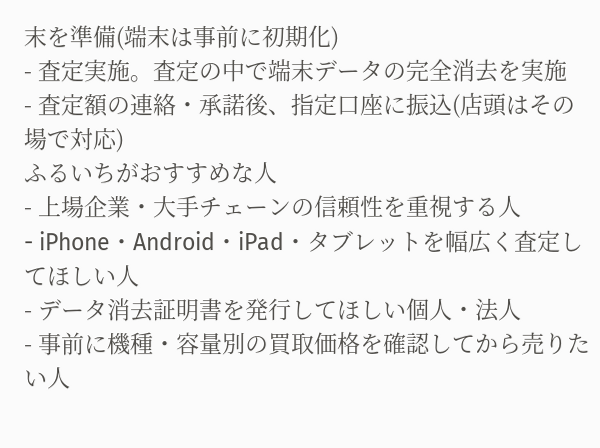末を準備(端末は事前に初期化)
- 査定実施。査定の中で端末データの完全消去を実施
- 査定額の連絡・承諾後、指定口座に振込(店頭はその場で対応)
ふるいちがおすすめな人
- 上場企業・大手チェーンの信頼性を重視する人
- iPhone・Android・iPad・タブレットを幅広く査定してほしい人
- データ消去証明書を発行してほしい個人・法人
- 事前に機種・容量別の買取価格を確認してから売りたい人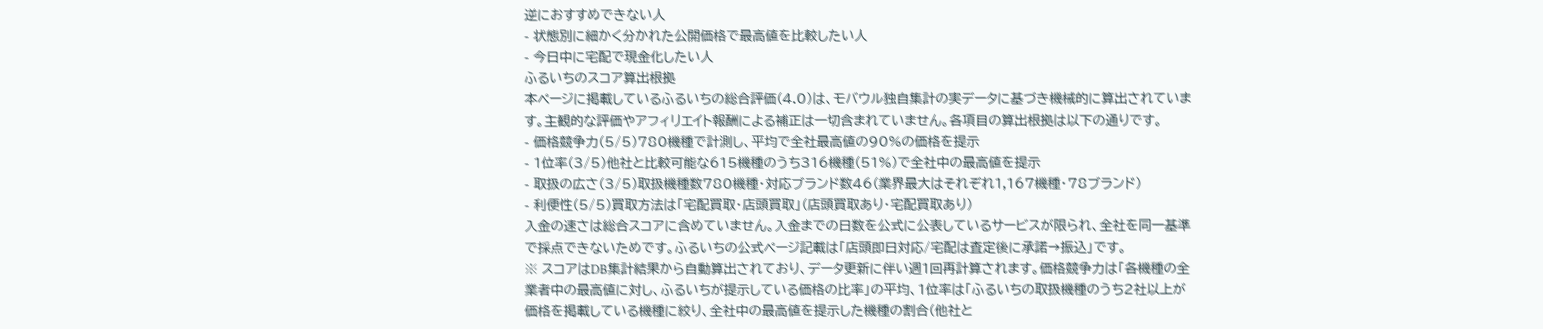逆におすすめできない人
- 状態別に細かく分かれた公開価格で最高値を比較したい人
- 今日中に宅配で現金化したい人
ふるいちのスコア算出根拠
本ページに掲載しているふるいちの総合評価(4.0)は、モバウル独自集計の実データに基づき機械的に算出されています。主観的な評価やアフィリエイト報酬による補正は一切含まれていません。各項目の算出根拠は以下の通りです。
- 価格競争力(5/5)780機種で計測し、平均で全社最高値の90%の価格を提示
- 1位率(3/5)他社と比較可能な615機種のうち316機種(51%)で全社中の最高値を提示
- 取扱の広さ(3/5)取扱機種数780機種・対応ブランド数46(業界最大はそれぞれ1,167機種・78ブランド)
- 利便性(5/5)買取方法は「宅配買取・店頭買取」(店頭買取あり・宅配買取あり)
入金の速さは総合スコアに含めていません。入金までの日数を公式に公表しているサービスが限られ、全社を同一基準で採点できないためです。ふるいちの公式ページ記載は「店頭即日対応/宅配は査定後に承諾→振込」です。
※ スコアはDB集計結果から自動算出されており、データ更新に伴い週1回再計算されます。価格競争力は「各機種の全業者中の最高値に対し、ふるいちが提示している価格の比率」の平均、1位率は「ふるいちの取扱機種のうち2社以上が価格を掲載している機種に絞り、全社中の最高値を提示した機種の割合(他社と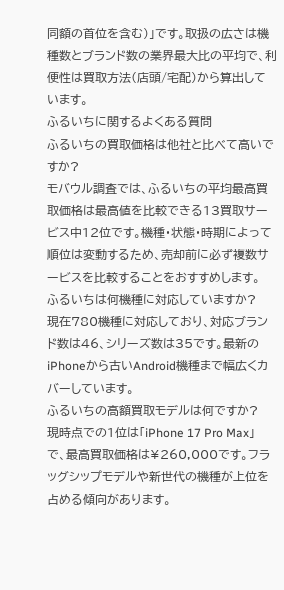同額の首位を含む)」です。取扱の広さは機種数とブランド数の業界最大比の平均で、利便性は買取方法(店頭/宅配)から算出しています。
ふるいちに関するよくある質問
ふるいちの買取価格は他社と比べて高いですか?
モバウル調査では、ふるいちの平均最高買取価格は最高値を比較できる13買取サービス中12位です。機種・状態・時期によって順位は変動するため、売却前に必ず複数サービスを比較することをおすすめします。
ふるいちは何機種に対応していますか?
現在780機種に対応しており、対応ブランド数は46、シリーズ数は35です。最新のiPhoneから古いAndroid機種まで幅広くカバーしています。
ふるいちの高額買取モデルは何ですか?
現時点での1位は「iPhone 17 Pro Max」で、最高買取価格は¥260,000です。フラッグシップモデルや新世代の機種が上位を占める傾向があります。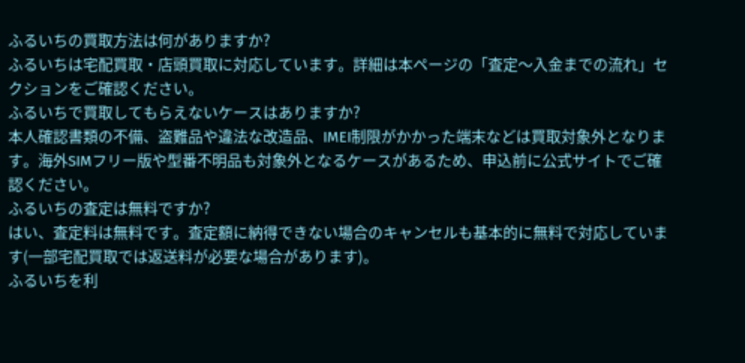ふるいちの買取方法は何がありますか?
ふるいちは宅配買取・店頭買取に対応しています。詳細は本ページの「査定〜入金までの流れ」セクションをご確認ください。
ふるいちで買取してもらえないケースはありますか?
本人確認書類の不備、盗難品や違法な改造品、IMEI制限がかかった端末などは買取対象外となります。海外SIMフリー版や型番不明品も対象外となるケースがあるため、申込前に公式サイトでご確認ください。
ふるいちの査定は無料ですか?
はい、査定料は無料です。査定額に納得できない場合のキャンセルも基本的に無料で対応しています(一部宅配買取では返送料が必要な場合があります)。
ふるいちを利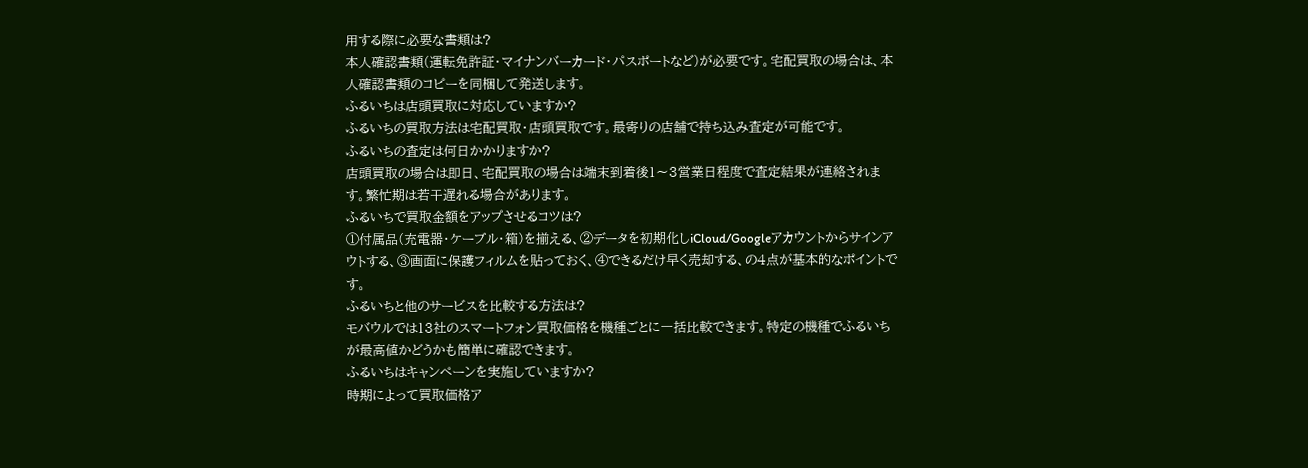用する際に必要な書類は?
本人確認書類(運転免許証・マイナンバーカード・パスポートなど)が必要です。宅配買取の場合は、本人確認書類のコピーを同梱して発送します。
ふるいちは店頭買取に対応していますか?
ふるいちの買取方法は宅配買取・店頭買取です。最寄りの店舗で持ち込み査定が可能です。
ふるいちの査定は何日かかりますか?
店頭買取の場合は即日、宅配買取の場合は端末到着後1〜3営業日程度で査定結果が連絡されます。繁忙期は若干遅れる場合があります。
ふるいちで買取金額をアップさせるコツは?
①付属品(充電器・ケーブル・箱)を揃える、②データを初期化しiCloud/Googleアカウントからサインアウトする、③画面に保護フィルムを貼っておく、④できるだけ早く売却する、の4点が基本的なポイントです。
ふるいちと他のサービスを比較する方法は?
モバウルでは13社のスマートフォン買取価格を機種ごとに一括比較できます。特定の機種でふるいちが最高値かどうかも簡単に確認できます。
ふるいちはキャンペーンを実施していますか?
時期によって買取価格ア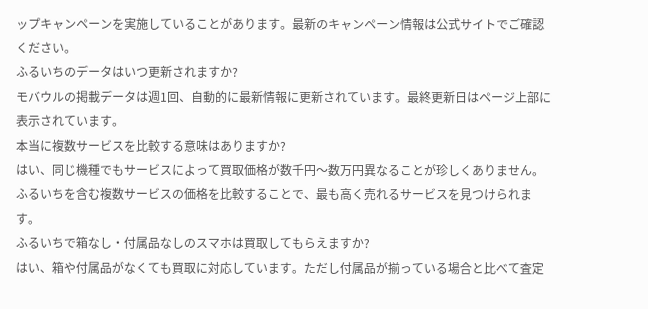ップキャンペーンを実施していることがあります。最新のキャンペーン情報は公式サイトでご確認ください。
ふるいちのデータはいつ更新されますか?
モバウルの掲載データは週1回、自動的に最新情報に更新されています。最終更新日はページ上部に表示されています。
本当に複数サービスを比較する意味はありますか?
はい、同じ機種でもサービスによって買取価格が数千円〜数万円異なることが珍しくありません。ふるいちを含む複数サービスの価格を比較することで、最も高く売れるサービスを見つけられます。
ふるいちで箱なし・付属品なしのスマホは買取してもらえますか?
はい、箱や付属品がなくても買取に対応しています。ただし付属品が揃っている場合と比べて査定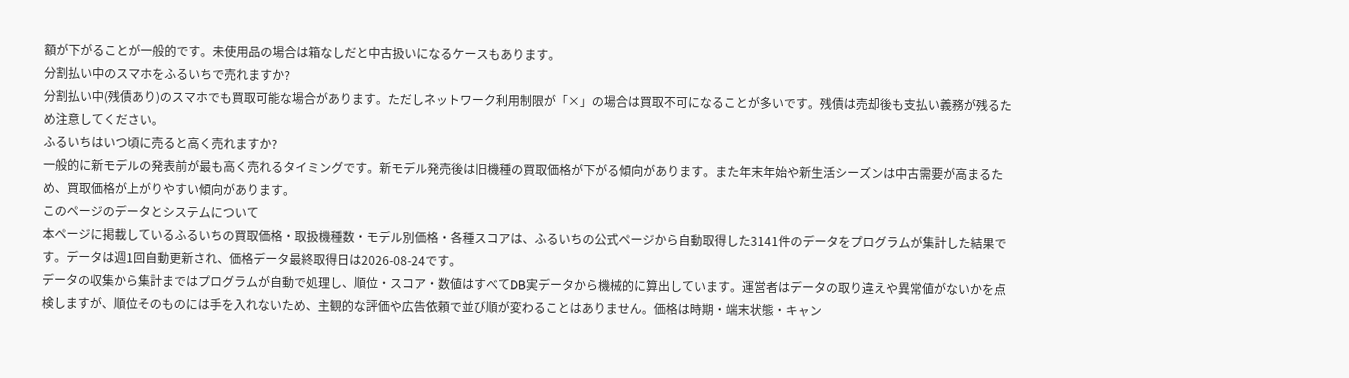額が下がることが一般的です。未使用品の場合は箱なしだと中古扱いになるケースもあります。
分割払い中のスマホをふるいちで売れますか?
分割払い中(残債あり)のスマホでも買取可能な場合があります。ただしネットワーク利用制限が「×」の場合は買取不可になることが多いです。残債は売却後も支払い義務が残るため注意してください。
ふるいちはいつ頃に売ると高く売れますか?
一般的に新モデルの発表前が最も高く売れるタイミングです。新モデル発売後は旧機種の買取価格が下がる傾向があります。また年末年始や新生活シーズンは中古需要が高まるため、買取価格が上がりやすい傾向があります。
このページのデータとシステムについて
本ページに掲載しているふるいちの買取価格・取扱機種数・モデル別価格・各種スコアは、ふるいちの公式ページから自動取得した3141件のデータをプログラムが集計した結果です。データは週1回自動更新され、価格データ最終取得日は2026-08-24です。
データの収集から集計まではプログラムが自動で処理し、順位・スコア・数値はすべてDB実データから機械的に算出しています。運営者はデータの取り違えや異常値がないかを点検しますが、順位そのものには手を入れないため、主観的な評価や広告依頼で並び順が変わることはありません。価格は時期・端末状態・キャン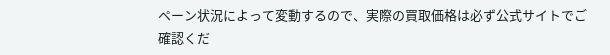ペーン状況によって変動するので、実際の買取価格は必ず公式サイトでご確認くだ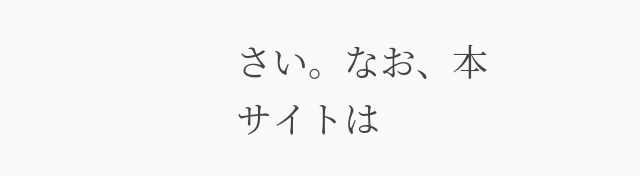さい。なお、本サイトは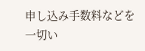申し込み手数料などを一切い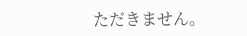ただきません。